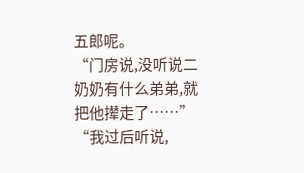五郎呢。
“门房说,没听说二奶奶有什么弟弟,就把他撵走了……”
“我过后听说,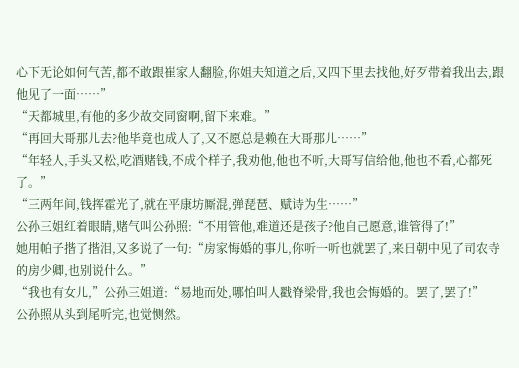心下无论如何气苦,都不敢跟崔家人翻脸,你姐夫知道之后,又四下里去找他,好歹带着我出去,跟他见了一面……”
“天都城里,有他的多少故交同窗啊,留下来难。”
“再回大哥那儿去?他毕竟也成人了,又不愿总是赖在大哥那儿……”
“年轻人,手头又松,吃酒赌钱,不成个样子,我劝他,他也不听,大哥写信给他,他也不看,心都死了。”
“三两年间,钱挥霍光了,就在平康坊厮混,弹琵琶、赋诗为生……”
公孙三姐红着眼睛,赌气叫公孙照:“不用管他,难道还是孩子?他自己愿意,谁管得了!”
她用帕子揩了揩泪,又多说了一句:“房家悔婚的事儿,你听一听也就罢了,来日朝中见了司农寺的房少卿,也别说什么。”
“我也有女儿,”公孙三姐道:“易地而处,哪怕叫人戳脊梁骨,我也会悔婚的。罢了,罢了!”
公孙照从头到尾听完,也觉恻然。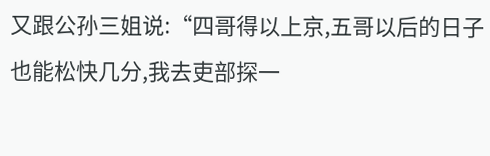又跟公孙三姐说:“四哥得以上京,五哥以后的日子也能松快几分,我去吏部探一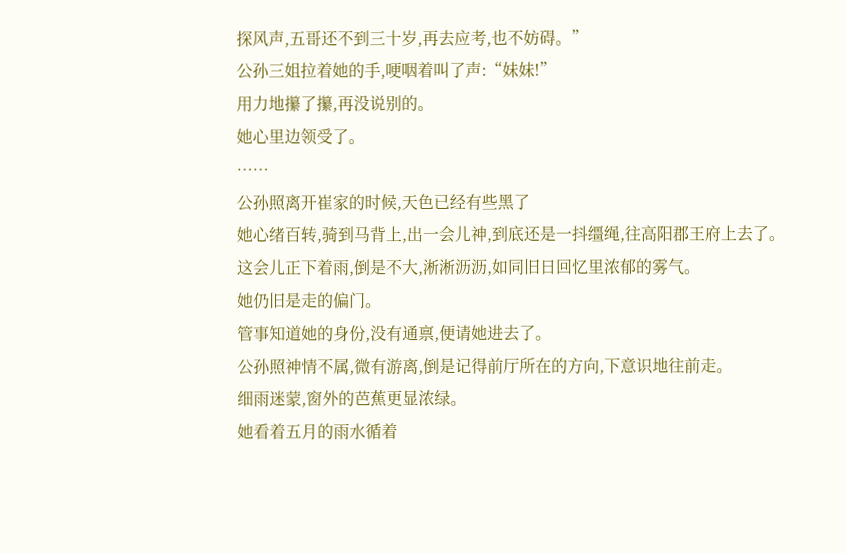探风声,五哥还不到三十岁,再去应考,也不妨碍。”
公孙三姐拉着她的手,哽咽着叫了声:“妹妹!”
用力地攥了攥,再没说别的。
她心里边领受了。
……
公孙照离开崔家的时候,天色已经有些黑了
她心绪百转,骑到马背上,出一会儿神,到底还是一抖缰绳,往高阳郡王府上去了。
这会儿正下着雨,倒是不大,淅淅沥沥,如同旧日回忆里浓郁的雾气。
她仍旧是走的偏门。
管事知道她的身份,没有通禀,便请她进去了。
公孙照神情不属,微有游离,倒是记得前厅所在的方向,下意识地往前走。
细雨迷蒙,窗外的芭蕉更显浓绿。
她看着五月的雨水循着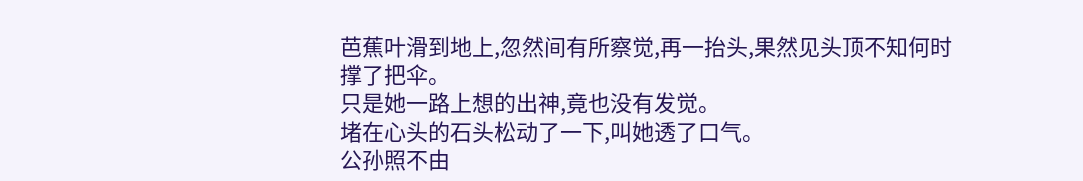芭蕉叶滑到地上,忽然间有所察觉,再一抬头,果然见头顶不知何时撑了把伞。
只是她一路上想的出神,竟也没有发觉。
堵在心头的石头松动了一下,叫她透了口气。
公孙照不由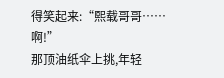得笑起来:“熙载哥哥……啊!”
那顶油纸伞上挑,年轻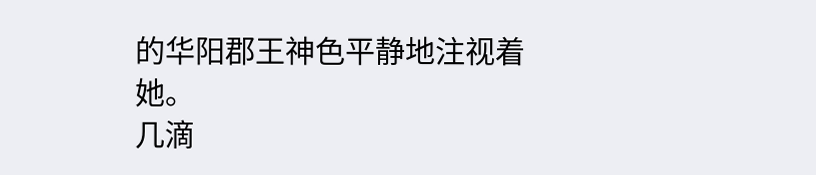的华阳郡王神色平静地注视着她。
几滴